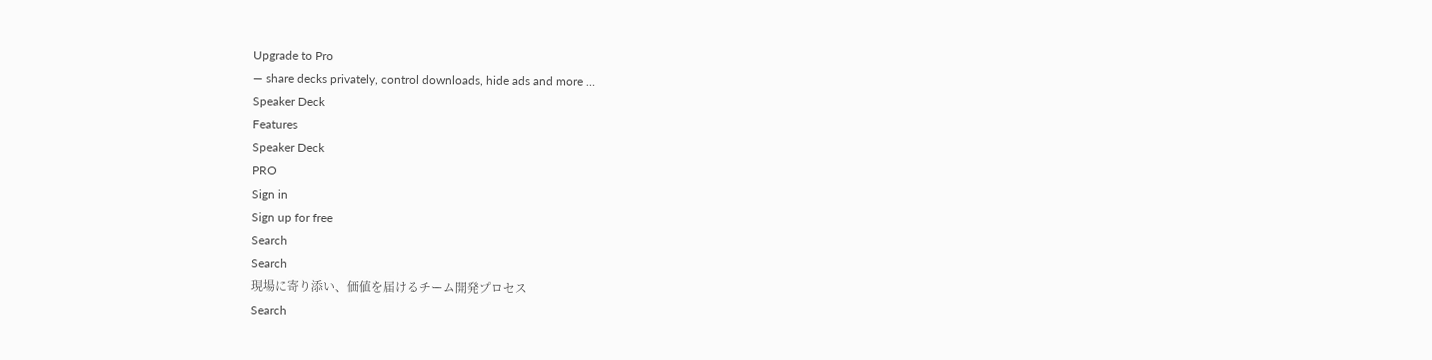Upgrade to Pro
— share decks privately, control downloads, hide ads and more …
Speaker Deck
Features
Speaker Deck
PRO
Sign in
Sign up for free
Search
Search
現場に寄り添い、価値を届けるチーム開発プロセス
Search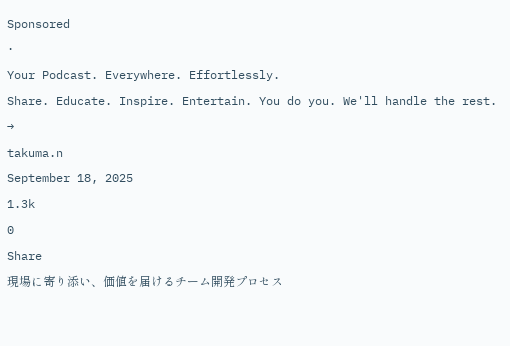Sponsored
·
Your Podcast. Everywhere. Effortlessly.
Share. Educate. Inspire. Entertain. You do you. We'll handle the rest.
→
takuma.n
September 18, 2025
1.3k
0
Share
現場に寄り添い、価値を届けるチーム開発プロセス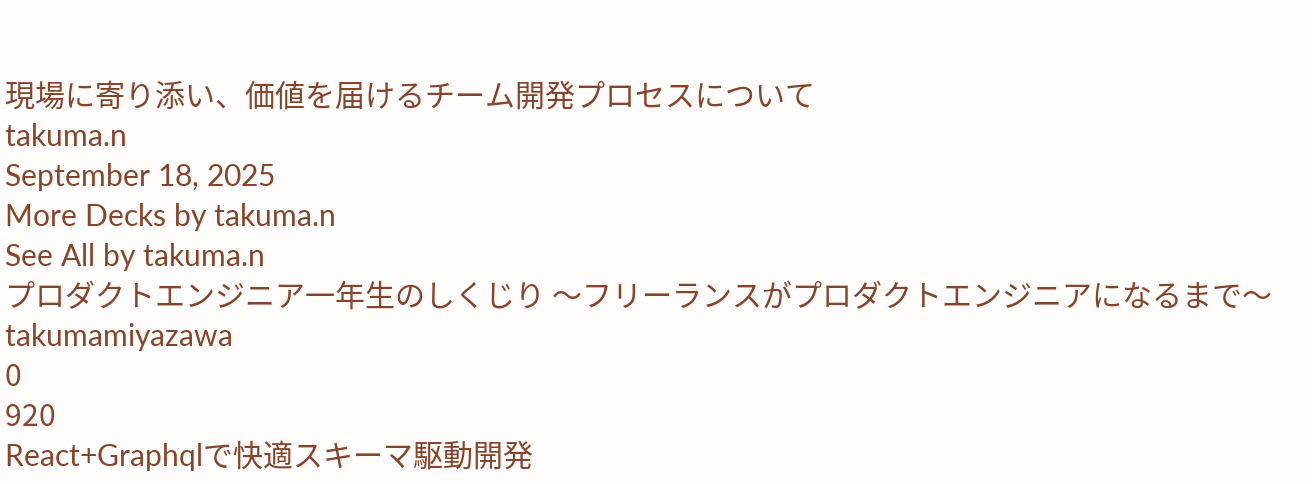現場に寄り添い、価値を届けるチーム開発プロセスについて
takuma.n
September 18, 2025
More Decks by takuma.n
See All by takuma.n
プロダクトエンジニア一年生のしくじり 〜フリーランスがプロダクトエンジニアになるまで〜
takumamiyazawa
0
920
React+Graphqlで快適スキーマ駆動開発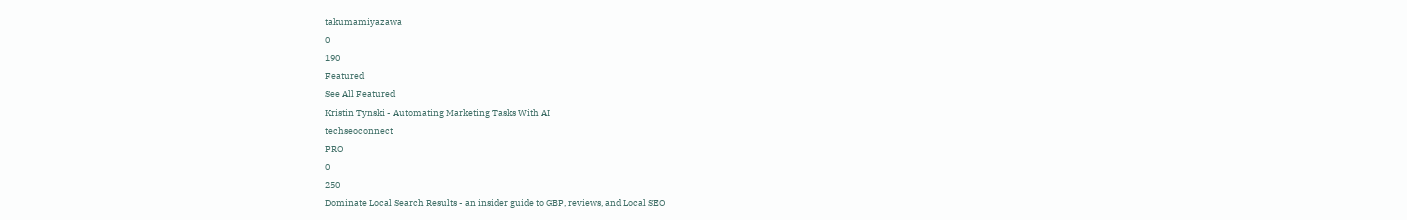takumamiyazawa
0
190
Featured
See All Featured
Kristin Tynski - Automating Marketing Tasks With AI
techseoconnect
PRO
0
250
Dominate Local Search Results - an insider guide to GBP, reviews, and Local SEO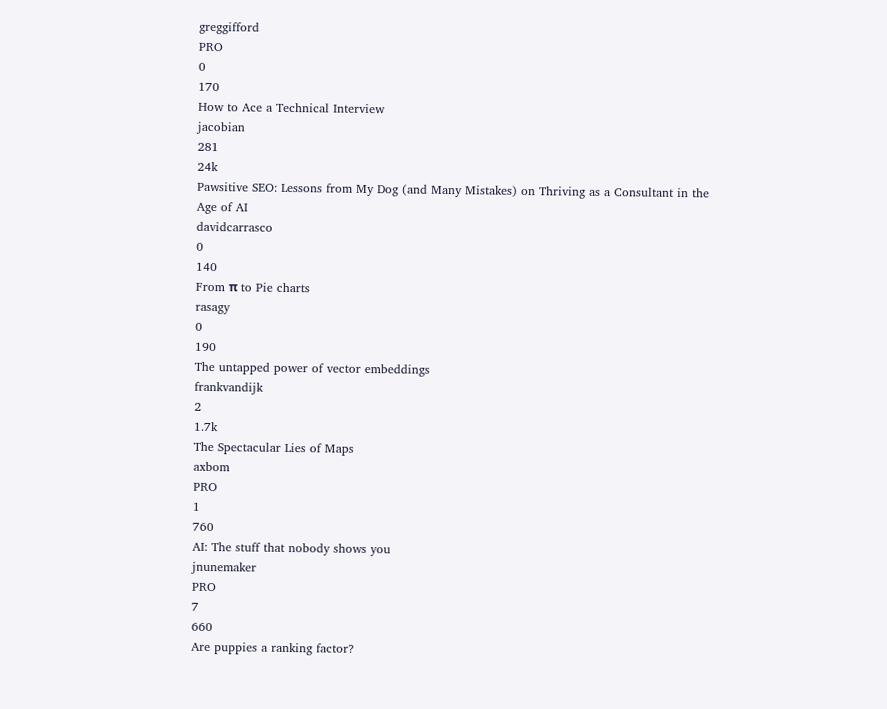greggifford
PRO
0
170
How to Ace a Technical Interview
jacobian
281
24k
Pawsitive SEO: Lessons from My Dog (and Many Mistakes) on Thriving as a Consultant in the Age of AI
davidcarrasco
0
140
From π to Pie charts
rasagy
0
190
The untapped power of vector embeddings
frankvandijk
2
1.7k
The Spectacular Lies of Maps
axbom
PRO
1
760
AI: The stuff that nobody shows you
jnunemaker
PRO
7
660
Are puppies a ranking factor?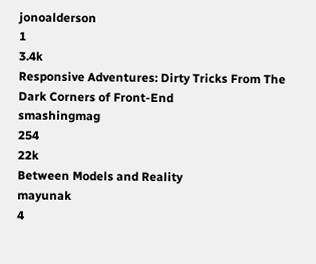jonoalderson
1
3.4k
Responsive Adventures: Dirty Tricks From The Dark Corners of Front-End
smashingmag
254
22k
Between Models and Reality
mayunak
4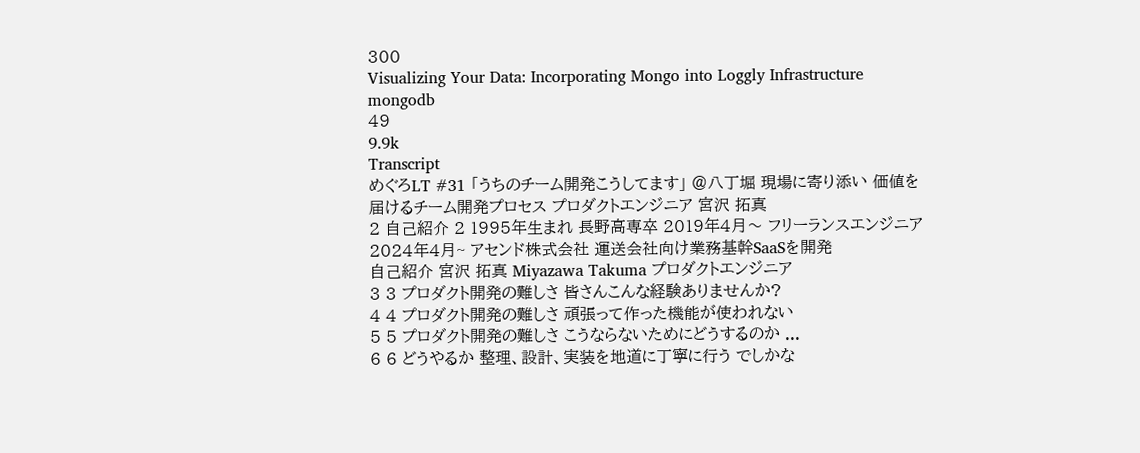300
Visualizing Your Data: Incorporating Mongo into Loggly Infrastructure
mongodb
49
9.9k
Transcript
めぐろLT #31 「うちのチーム開発こうしてます」 @八丁堀 現場に寄り添い 価値を届けるチーム開発プロセス プロダクトエンジニア 宮沢 拓真
2 自己紹介 2 1995年生まれ 長野高専卒 2019年4月〜 フリーランスエンジニア 2024年4月~ アセンド株式会社 運送会社向け業務基幹SaaSを開発
自己紹介 宮沢 拓真 Miyazawa Takuma プロダクトエンジニア
3 3 プロダクト開発の難しさ 皆さんこんな経験ありませんか?
4 4 プロダクト開発の難しさ 頑張って作った機能が使われない
5 5 プロダクト開発の難しさ こうならないためにどうするのか ...
6 6 どうやるか 整理、設計、実装を地道に丁寧に行う でしかな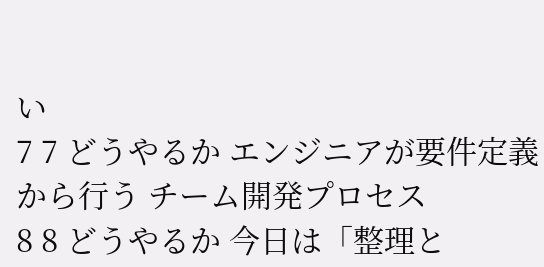い
7 7 どうやるか エンジニアが要件定義から行う チーム開発プロセス
8 8 どうやるか 今日は「整理と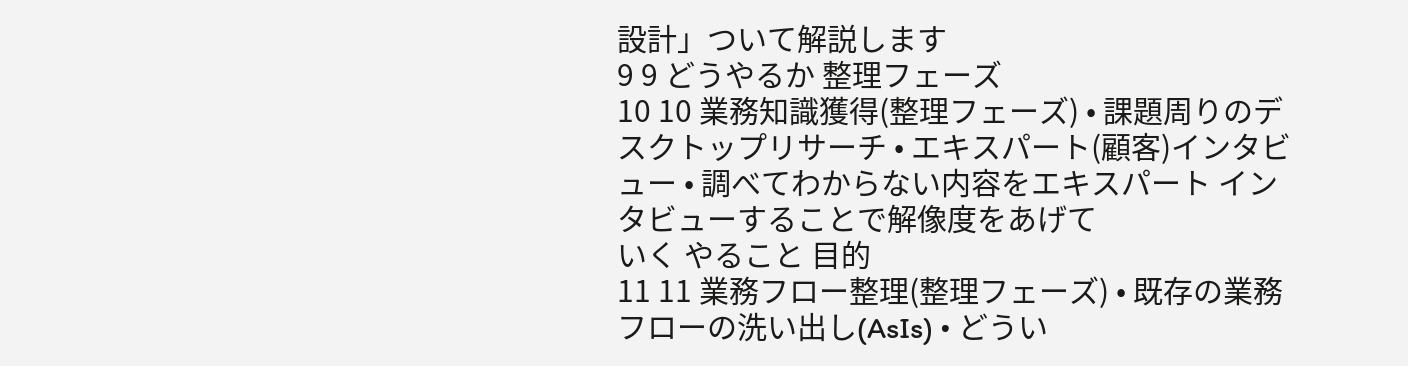設計」ついて解説します
9 9 どうやるか 整理フェーズ
10 10 業務知識獲得(整理フェーズ) • 課題周りのデスクトップリサーチ • エキスパート(顧客)インタビュー • 調べてわからない内容をエキスパート インタビューすることで解像度をあげて
いく やること 目的
11 11 業務フロー整理(整理フェーズ) • 既存の業務フローの洗い出し(AsIs) • どうい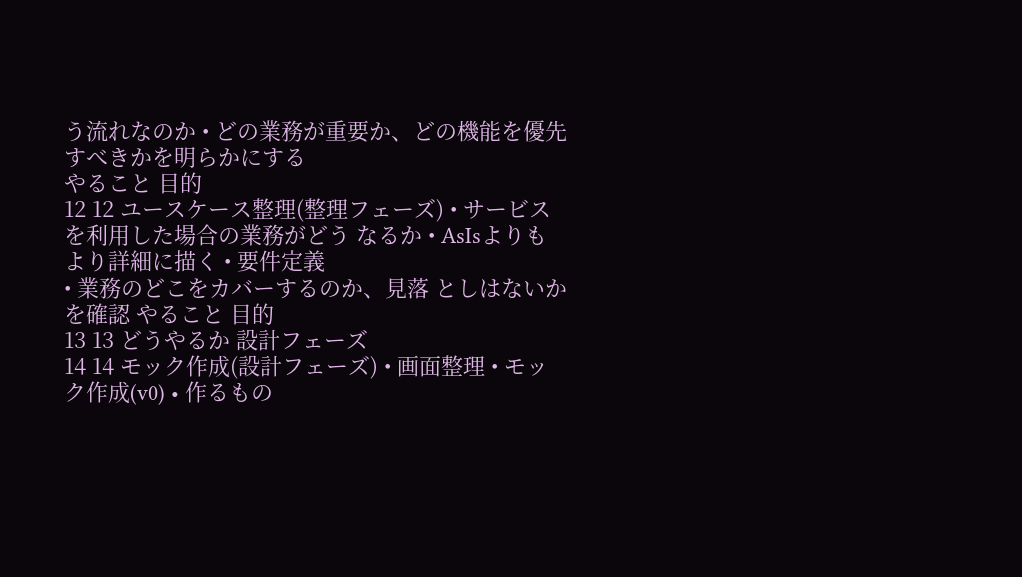う流れなのか • どの業務が重要か、どの機能を優先 すべきかを明らかにする
やること 目的
12 12 ユースケース整理(整理フェーズ) • サービスを利用した場合の業務がどう なるか • AsIsよりもより詳細に描く • 要件定義
• 業務のどこをカバーするのか、見落 としはないかを確認 やること 目的
13 13 どうやるか 設計フェーズ
14 14 モック作成(設計フェーズ) • 画面整理 • モック作成(v0) • 作るもの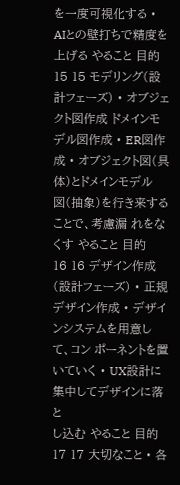を一度可視化する •
AIとの壁打ちで精度を上げる やること 目的
15 15 モデリング(設計フェーズ) • オブジェクト図作成 ドメインモデル図作成 • ER図作成 • オブジェクト図(具体)とドメインモデル
図(抽象)を行き来することで、考慮漏 れをなくす やること 目的
16 16 デザイン作成(設計フェーズ) • 正規デザイン作成 • デザインシステムを用意して、コン ポーネントを置いていく • UX設計に集中してデザインに落と
し込む やること 目的
17 17 大切なこと • 各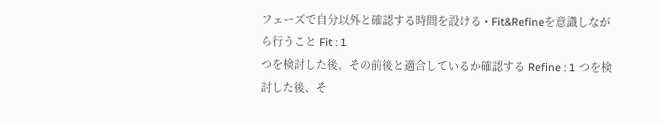フェーズで自分以外と確認する時間を設ける • Fit&Refineを意識しながら行うこと Fit : 1
つを検討した後、その前後と適合しているか確認する Refine : 1 つを検討した後、そ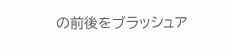の前後をブラッシュア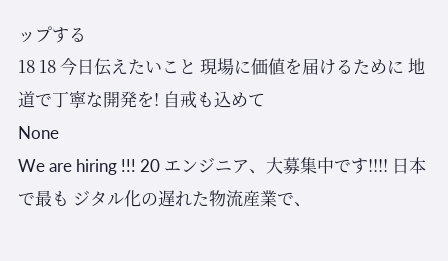ップする
18 18 今日伝えたいこと 現場に価値を届けるために 地道で丁寧な開発を! 自戒も込めて
None
We are hiring !!! 20 エンジニア、大募集中です!!!! 日本で最も ジタル化の遅れた物流産業で、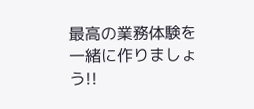最高の業務体験を一緒に作りましょう!!